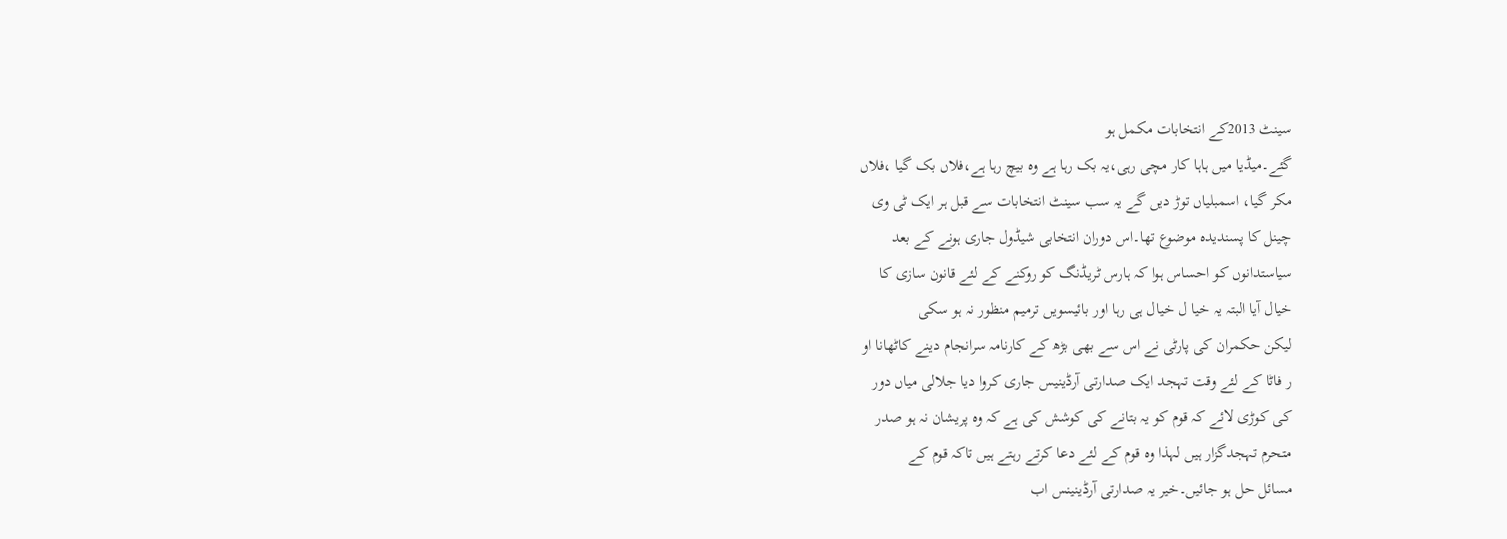سینٹ 2013کے انتخابات مکمل ہو
گئے۔میڈیا میں ہاہا کار مچی رہی،یہ بک رہا ہے وہ بیچ رہا ہے،فلاں بک گیا ،فلاں
مکر گیا، اسمبلیاں توڑ دیں گے یہ سب سینٹ انتخابات سے قبل ہر ایک ٹی وی
چینل کا پسندیدہ موضوع تھا۔اس دوران انتخابی شیڈول جاری ہونے کے بعد
سیاستدانوں کو احساس ہوا کہ ہارس ٹریڈنگ کو روکنے کے لئے قانون سازی کا
خیال آیا البتہ یہ خیا ل خیال ہی رہا اور بائیسویں ترمیم منظور نہ ہو سکی
لیکن حکمران کی پارٹی نے اس سے بھی بڑھ کے کارنامہ سرانجام دینے کاٹھانا او
ر فاٹا کے لئے وقت تہجد ایک صدارتی آرڈینیس جاری کروا دیا جلالی میاں دور
کی کوڑی لائے کہ قوم کو یہ بتانے کی کوشش کی ہے کہ وہ پریشان نہ ہو صدر
متحرم تہجدگزار ہیں لہذا وہ قوم کے لئے دعا کرتے رہتے ہیں تاکہ قوم کے
مسائل حل ہو جائیں۔خیر یہ صدارتی آرڈینینس اب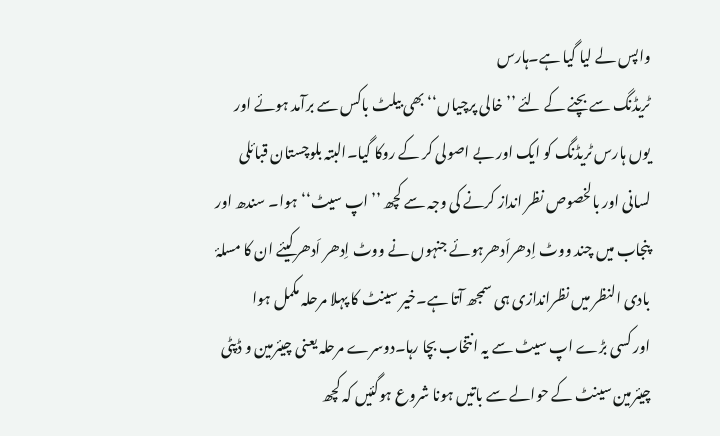واپس لے لیا گیا ہے۔ہارس
ٹریڈنگ سے بچنے کے لئے ’’خالی پرچیاں‘‘ بھی بیلٹ باکس سے برآمد ہوئے اور
یوں ہارس ٹریڈنگ کو ایک اور بے اصولی کر کے روکا گیا۔البتہ بلوچستان قبائلی
لسانی اور بالخصوص نظر انداز کرنے کی وجہ سے کچھ ’’اپ سیٹ‘‘ہوا۔ سندھ اور
پنجاب میں چند ووٹ اِدھراَدھرہوئے جنہوں نے ووٹ اِدھر اَدھرکیئے ان کا مسلۂ
بادی النظر میں نظراندازی ہی سمجھ آتا ہے۔خیر سینٹ کا پہلا مرحلہ مکمل ہوا
اور کسی بڑے اپ سیٹ سے یہ انتخاب بچا رہا۔دوسرے مرحلہ یعنی چیئرمین و ڈپٹی
چیئرمین سینٹ کے حوالے سے باتیں ہونا شروع ہوگئیں کہ کچھ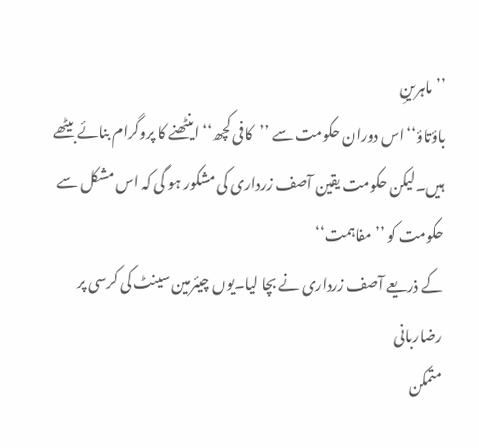’’ماہرینِ
باؤتاؤ‘‘اس دوران حکومت سے ’’کافی کچھ‘‘ اینٹھنے کا پروگرام بنائے بیٹھے
ہیں۔لیکن حکومت یقین آصف زرداری کی مشکور ہو گی کہ اس مشکل سے حکومت کو ’’مفاہمت‘‘
کے ذریعے آصف زرداری نے بچا لیا۔یوں چیئرمین سینٹ کی کرسی پر رضاربانی
متمکن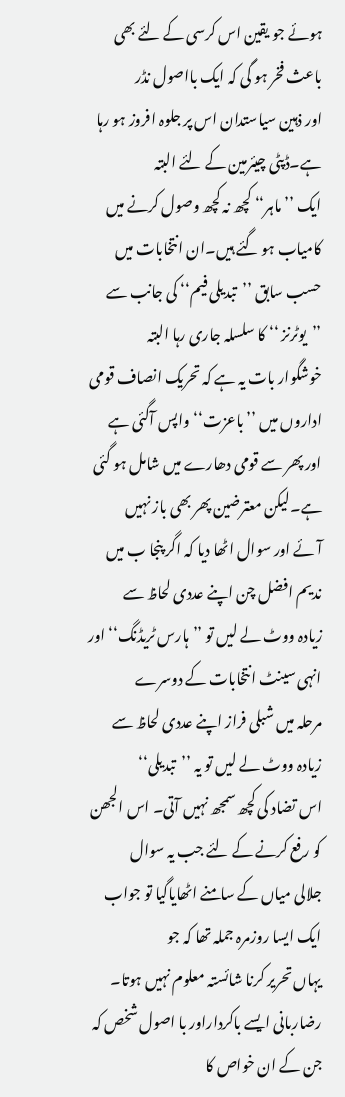ہوئے جو یقین اس کرسی کے لئے بھی باعث فخر ہو گی کہ ایک بااصول نڈر
اور ذہین سیاستدان اس پر جلوہ افروز ہو رہا ہے۔ڈپٹی چیئرمین کے لئے البتہ
ایک ’’ماہر‘‘ کچھ نہ کچھ وصول کرنے میں کامیاب ہو گئے ہیں۔ان انتخابات میں
حسب سابق ’’تبدیلی فیم‘‘ کی جانب سے ’’یوٹرنز ‘‘ کا سلسلہ جاری رہا البتہ
خوشگوار بات یہ ہے کہ تحریک انصاف قومی اداروں میں ’’باعزت‘‘ واپس آگئی ہے
اور پھر سے قومی دھارے میں شامل ہو گئی ہے۔لیکن معترضین پھر بھی باز نہیں
آئے اور سوال اٹھا دیا کہ اگر پنجا ب میں ندیم افضل چن اپنے عددی لحاظ سے
زیادہ ووٹ لے لیں تو ’’ہارس ٹریڈنگ‘‘ اور انہی سینٹ انتخابات کے دوسرے
مرحلہ میں شبلی فراز اپنے عددی لحاظ سے زیادہ ووٹ لے لیں تو یہ ’’تبدیلی‘‘
اس تضاد کی کچھ سمجھ نہیں آتی۔ اس الجھن کو رفع کرنے کے لئے جب یہ سوال
جلالی میاں کے سامنے اٹھایاگیا تو جواب ایک ایسا روزمرہ جملہ تھا کہ جو
یہاں تحریر کرنا شائستہ معلوم نہیں ہوتا۔
رضاربانی ایسے باکرداراور با اصول شخص کہ جن کے ان خواص کا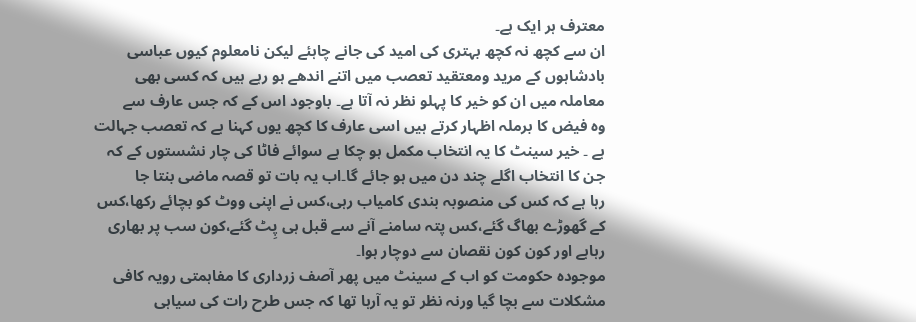معترف ہر ایک ہے۔
ان سے کچھ نہ کچھ بہتری کی امید کی جانے چاہئے لیکن نامعلوم کیوں عباسی
بادشاہوں کے مرید ومعتقید تعصب میں اتنے اندھے ہو رہے ہیں کہ کسی بھی
معاملہ میں ان کو خیر کا پہلو نظر نہ آتا ہے۔ باوجود اس کے کہ جس عارف سے
وہ فیض کا برملہ اظہار کرتے ہیں اسی عارف کا کچھ یوں کہنا ہے کہ تعصب جہالت
ہے ۔ خیر سینٹ کا یہ انتخاب مکمل ہو چکا ہے سوائے فاٹا کی چار نشستوں کے کہ
جن کا انتخاب اگلے چند دن میں ہو جائے گا۔اب یہ بات تو قصہ ماضی بنتا جا
رہا ہے کہ کس کی منصوبہ بندی کامیاب رہی،کس نے اپنی ووٹ کو بچائے رکھا،کس
کے گھوڑے بھاگ گئے،کس پتہ سامنے آنے سے قبل ہی پِٹ گئے،کون سب پر بھاری
رہاہے اور کون کون نقصان سے دوچار ہوا۔
موجودہ حکومت کو اب کے سینٹ میں پھر آصف زرداری کا مفاہمتی رویہ کافی
مشکلات سے بچا گیا ورنہ نظر تو یہ آرہا تھا کہ جس طرح رات کی سیاہی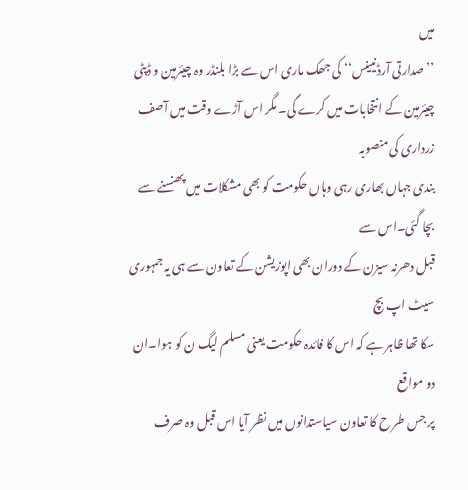میں
’’صدارتی آرڈنیینس‘‘ کی جھک ماری اس سے بڑا بلنڈر وہ چیئرمین و ڈپٹی
چیئرمین کے انتخابات میں کرے گی۔ مگر اس آڑے وقت میں آصف زرداری کی منصوبہ
بندی جہاں بھاری رہی وہاں حکومت کو بھی مشکلات میں پھنسنے سے بچا گئی۔اس سے
قبل دھرنہ سیزن کے دوران بھی اپوزیشن کے تعاون سے ہی یہ جمہوری سیٹ اپ بچ
سکا تھا ظاہر ہے کہ اس کا فائدہ حکومت یعنی مسلم لیگ ن کو ہوا۔ان دو مواقع
پر جس طر ح کا تعاون سیاستدانوں میں نظر آیا اس قبل وہ صرف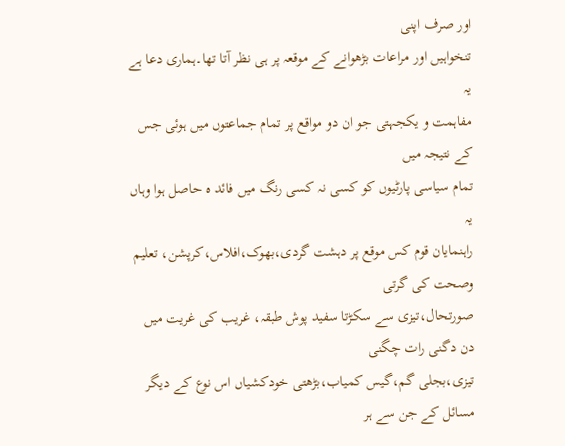اور صرف اپنی
تنخواہیں اور مراعات بڑھوانے کے موقعہ پر ہی نظر آتا تھا۔ہماری دعا ہے یہ
مفاہمت و یکجہتی جو ان دو مواقع پر تمام جماعتوں میں ہوئی جس کے نتیجہ میں
تمام سیاسی پارٹیوں کو کسی نہ کسی رنگ میں فائد ہ حاصل ہوا وہاں یہ
راہنمایان قوم کس موقع پر دہشت گردی،بھوک،افلاس،کرپشن، تعلیم وصحت کی گرتی
صورتحال،تیزی سے سکڑتا سفید پوش طبقہ، غریب کی غریت میں دن دگنی رات چگنی
تیزی،بجلی گم،گیس کمیاب،بڑھتی خودکشیاں اس نوع کے دیگر مسائل کے جن سے ہر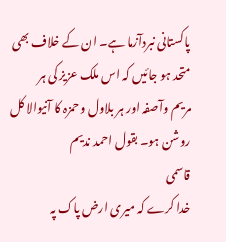پاکستانی نبردآزما ہے۔ ان کے خلاف بھی متحد ہو جائیں کہ اس ملک عزیز کی ہر
مریم وآصفہ اور ہر بلاول وحمزہ کا آنیوالا کل روشن ہو۔ بقول احمد ندیم
قاسمی
خدا کرے کہ میری ارض پاک پہ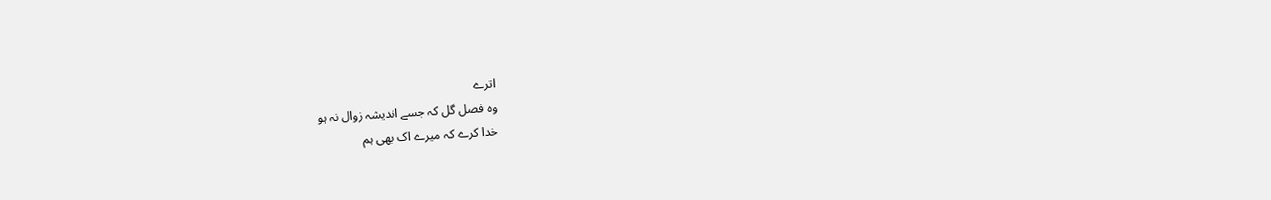اترے
وہ فصل گل کہ جسے اندیشہ زوال نہ ہو
خدا کرے کہ میرے اک بھی ہم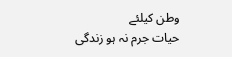وطن کیلئے
حیات جرم نہ ہو زندگی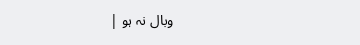وبال نہ ہو |